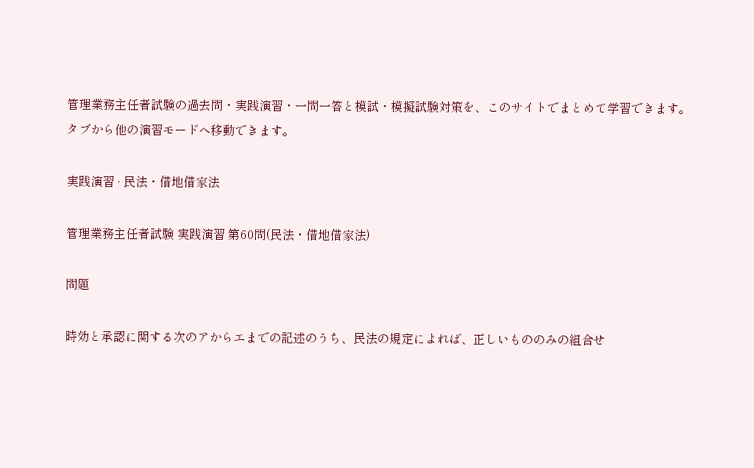管理業務主任者試験の過去問・実践演習・一問一答と模試・模擬試験対策を、このサイトでまとめて学習できます。タブから他の演習モードへ移動できます。

実践演習 · 民法・借地借家法

管理業務主任者試験 実践演習 第60問(民法・借地借家法)

問題

時効と承認に関する次のアからエまでの記述のうち、民法の規定によれば、正しいもののみの組合せ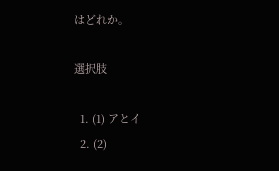はどれか。

選択肢

  1. (1) アとイ
  2. (2)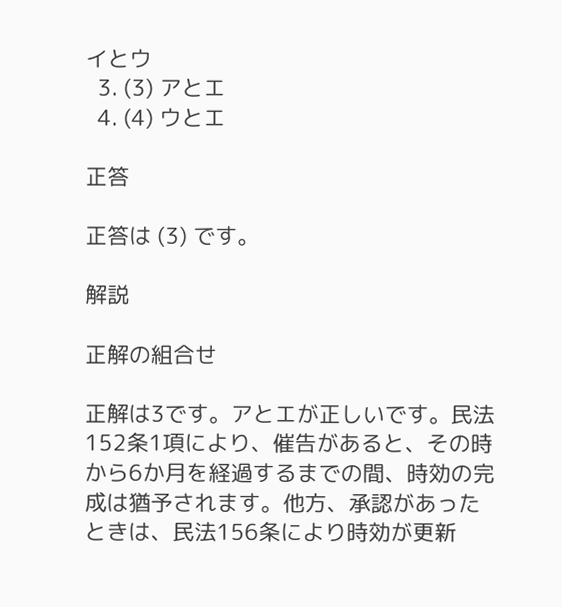イとウ
  3. (3) アとエ
  4. (4) ウとエ

正答

正答は (3) です。

解説

正解の組合せ

正解は3です。アとエが正しいです。民法152条1項により、催告があると、その時から6か月を経過するまでの間、時効の完成は猶予されます。他方、承認があったときは、民法156条により時効が更新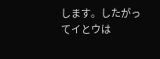します。したがってイとウは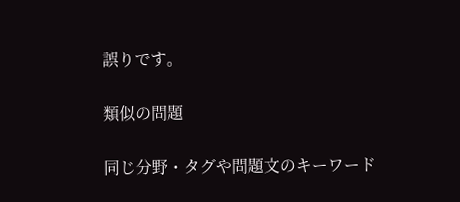誤りです。

類似の問題

同じ分野・タグや問題文のキーワード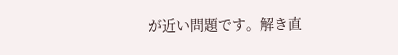が近い問題です。解き直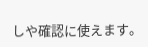しや確認に使えます。